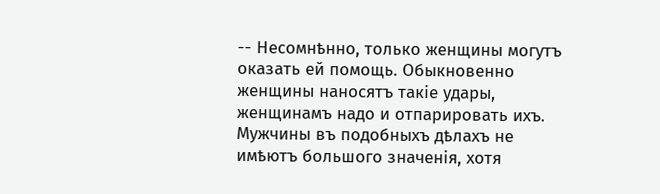-- Несомнѣнно, только женщины могутъ оказать ей помощь. Обыкновенно женщины наносятъ такіе удары, женщинамъ надо и отпарировать ихъ. Мужчины въ подобныхъ дѣлахъ не имѣютъ большого значенія, хотя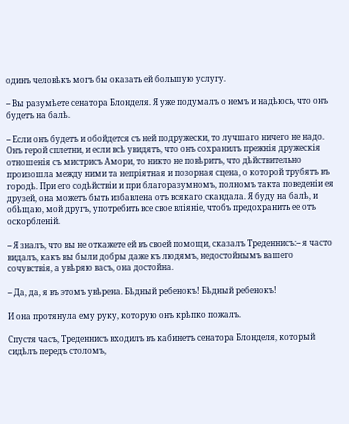одинъ человѣкъ могъ бы оказать ей большую услугу.

-- Вы разумѣете сенатора Блонделя. Я уже подумалъ о немъ и надѣюсь, что онъ будетъ на балѣ.

-- Если онъ будетъ и обойдется съ ней подружески, то лучшаго ничего не надо. Онъ герой сплетни, и если всѣ увидятъ, что онъ сохранилъ прежнія дружескія отношенія съ мистрисъ Амори, то никто не повѣритъ, что дѣйствительно произошла между ними та непріятная и позорная сцена, о которой трубятъ въ городѣ. При его содѣйствіи и при благоразумномъ, полномъ такта поведеніи ея друзей, она можетъ быть избавлена отъ всякаго скандала. Я буду на балѣ, и обѣщаю, мой другъ, употребить все свое вліяніе, чтобъ предохранить ее отъ оскорбленій.

-- Я зналъ, что вы не откажете ей въ своей помощи, сказалъ Треденнисъ:-- я часто видалъ, какъ вы были добры даже къ людямъ, недостойнымъ вашего сочувствія, а увѣряю васъ, она достойна.

-- Да, да, я въ этомъ увѣрена. Бѣдный ребенокъ! Бѣдный ребенокъ!

И она протянула ему руку, которую онъ крѣпко пожалъ.

Спустя часъ, Треденнисъ входилъ въ кабинетъ сенатора Блонделя, который сидѣлъ передъ столомъ,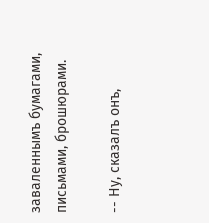заваленнымъ бумагами, письмами, брошюрами.

-- Ну, сказалъ онъ,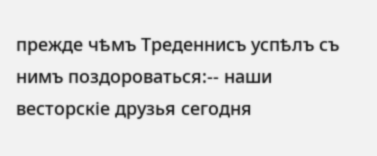прежде чѣмъ Треденнисъ успѣлъ съ нимъ поздороваться:-- наши весторскіе друзья сегодня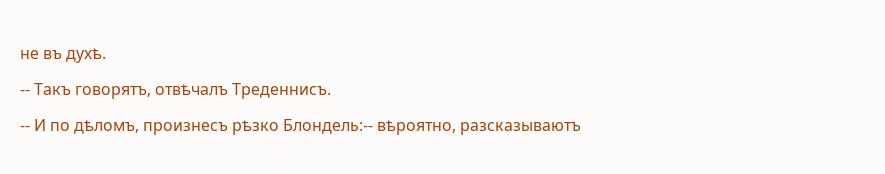не въ духѣ.

-- Такъ говорятъ, отвѣчалъ Треденнисъ.

-- И по дѣломъ, произнесъ рѣзко Блондель:-- вѣроятно, разсказываютъ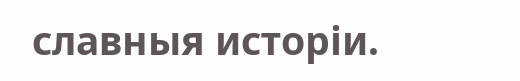славныя исторіи.